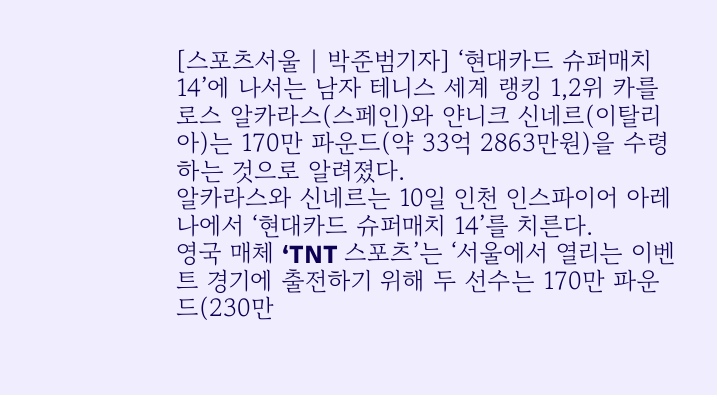[스포츠서울 | 박준범기자] ‘현대카드 슈퍼매치 14’에 나서는 남자 테니스 세계 랭킹 1,2위 카를로스 알카라스(스페인)와 얀니크 신네르(이탈리아)는 170만 파운드(약 33억 2863만원)을 수령하는 것으로 알려졌다.
알카라스와 신네르는 10일 인천 인스파이어 아레나에서 ‘현대카드 슈퍼매치 14’를 치른다.
영국 매체 ‘TNT 스포츠’는 ‘서울에서 열리는 이벤트 경기에 출전하기 위해 두 선수는 170만 파운드(230만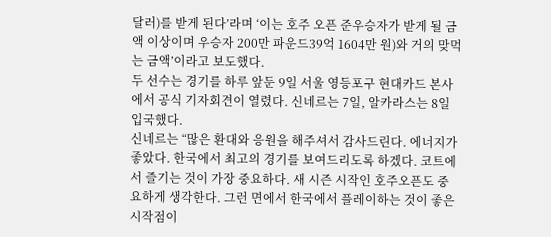달러)를 받게 된다’라며 ‘이는 호주 오픈 준우승자가 받게 될 금액 이상이며 우승자 200만 파운드39억 1604만 원)와 거의 맞먹는 금액’이라고 보도했다.
두 선수는 경기를 하루 앞둔 9일 서울 영등포구 현대카드 본사에서 공식 기자회견이 열렸다. 신네르는 7일, 알카라스는 8일 입국했다.
신네르는 “많은 환대와 응원을 해주셔서 감사드린다. 에너지가 좋았다. 한국에서 최고의 경기를 보여드리도록 하겠다. 코트에서 즐기는 것이 가장 중요하다. 새 시즌 시작인 호주오픈도 중요하게 생각한다. 그런 면에서 한국에서 플레이하는 것이 좋은 시작점이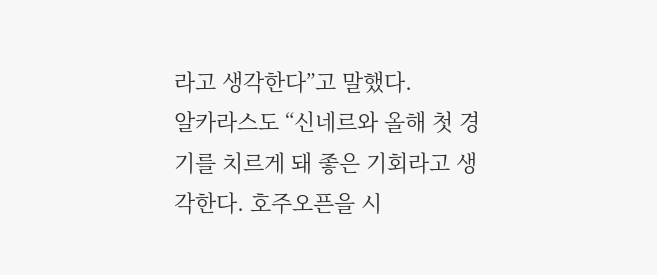라고 생각한다”고 말했다.
알카라스도 “신네르와 올해 첫 경기를 치르게 돼 좋은 기회라고 생각한다. 호주오픈을 시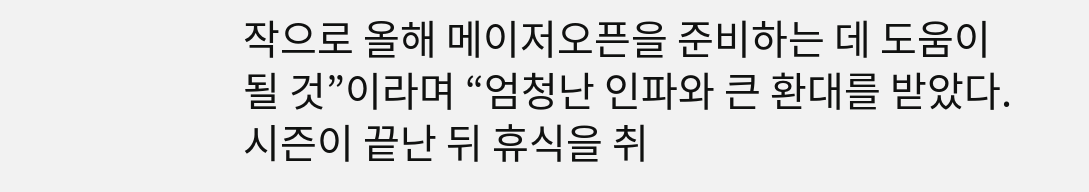작으로 올해 메이저오픈을 준비하는 데 도움이 될 것”이라며 “엄청난 인파와 큰 환대를 받았다. 시즌이 끝난 뒤 휴식을 취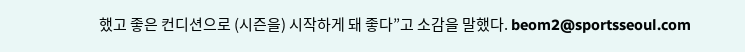했고 좋은 컨디션으로 (시즌을) 시작하게 돼 좋다”고 소감을 말했다. beom2@sportsseoul.com